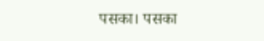पसका। पसका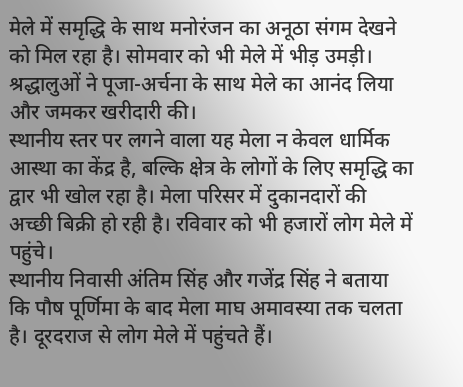मेले में समृद्धि के साथ मनोरंजन का अनूठा संगम देखने को मिल रहा है। सोमवार को भी मेले में भीड़ उमड़ी। श्रद्धालुओं ने पूजा-अर्चना के साथ मेले का आनंद लिया और जमकर खरीदारी की।
स्थानीय स्तर पर लगने वाला यह मेला न केवल धार्मिक आस्था का केंद्र है, बल्कि क्षेत्र के लोगों के लिए समृद्धि का द्वार भी खोल रहा है। मेला परिसर में दुकानदारों की अच्छी बिक्री हो रही है। रविवार को भी हजारों लोग मेले में पहुंचे।
स्थानीय निवासी अंतिम सिंह और गजेंद्र सिंह ने बताया कि पौष पूर्णिमा के बाद मेला माघ अमावस्या तक चलता है। दूरदराज से लोग मेले में पहुंचते हैं।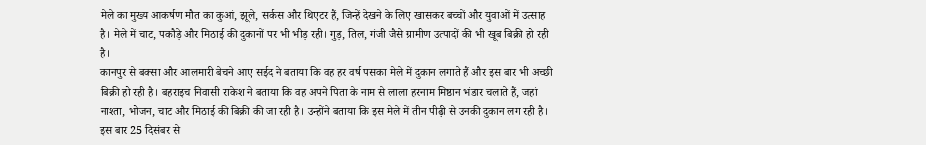मेले का मुख्य आकर्षण मौत का कुआं, झूले, सर्कस और थिएटर हैं, जिन्हें देखने के लिए खासकर बच्चों और युवाओं में उत्साह है। मेले में चाट, पकौड़े और मिठाई की दुकानों पर भी भीड़ रही। गुड़, तिल, गंजी जैसे ग्रामीण उत्पादों की भी खूब बिक्री हो रही है।
कानपुर से बक्सा और आलमारी बेचने आए सईद ने बताया कि वह हर वर्ष पसका मेले में दुकान लगाते हैं और इस बार भी अच्छी बिक्री हो रही है। बहराइच निवासी राकेश ने बताया कि वह अपने पिता के नाम से लाला हरनाम मिष्ठान भंडार चलाते हैं, जहां नाश्ता, भोजन, चाट और मिठाई की बिक्री की जा रही है। उन्होंने बताया कि इस मेले में तीन पीढ़ी से उनकी दुकान लग रही है। इस बार 25 दिसंबर से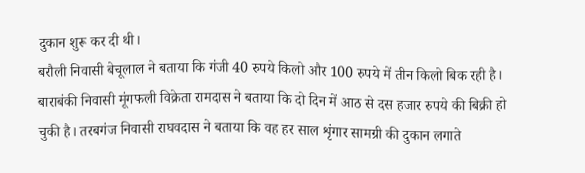दुकान शुरू कर दी थी।
बरौली निवासी बेचूलाल ने बताया कि गंजी 40 रुपये किलो और 100 रुपये में तीन किलो बिक रही है। बाराबंकी निवासी मूंगफली विक्रेता रामदास ने बताया कि दो दिन में आठ से दस हजार रुपये की बिक्री हो चुकी है। तरबगंज निवासी राघवदास ने बताया कि वह हर साल शृंगार सामग्री की दुकान लगाते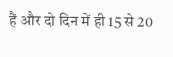हैं और दो दिन में ही 15 से 20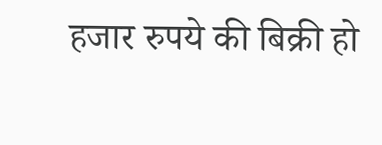हजार रुपये की बिक्री हो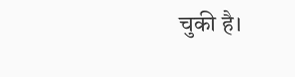चुकी है।